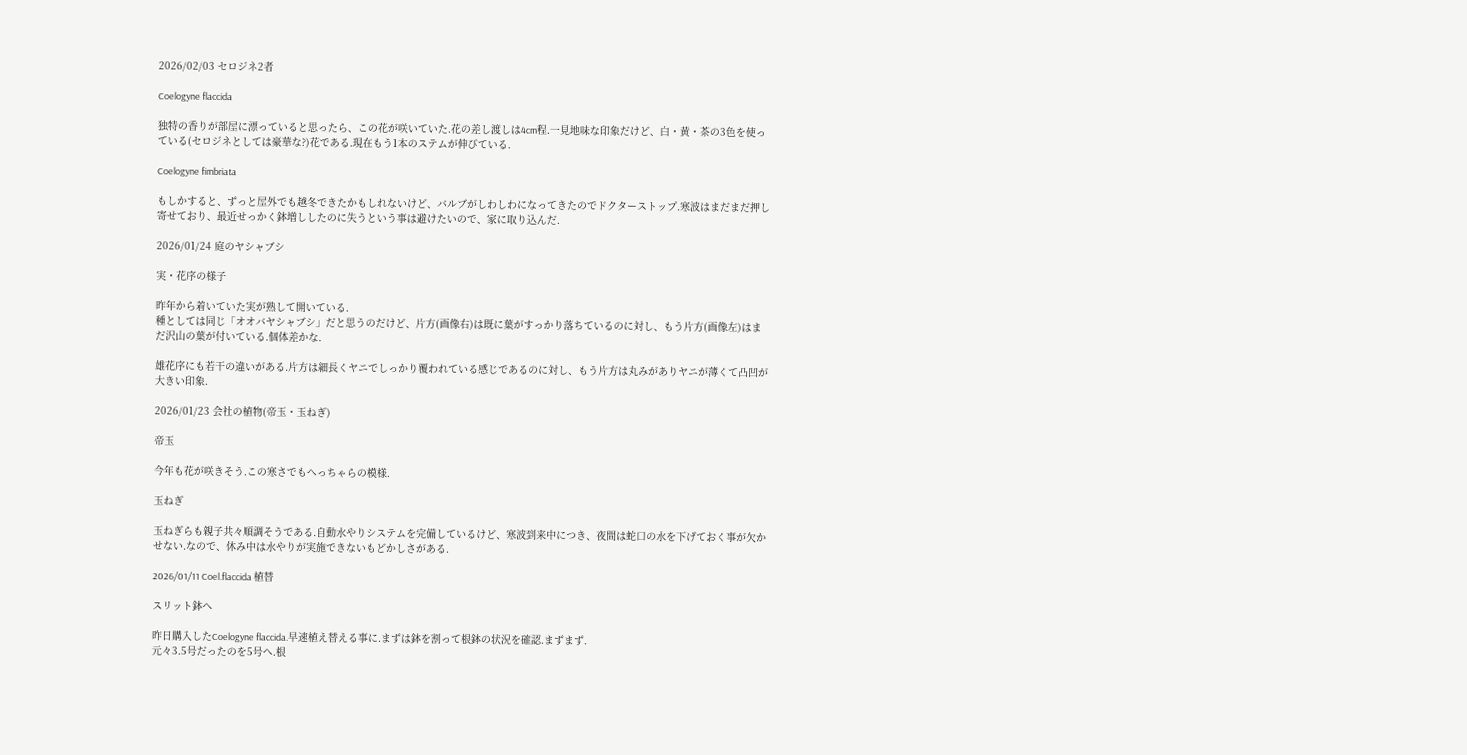2026/02/03 セロジネ2者

Coelogyne flaccida

独特の香りが部屋に漂っていると思ったら、この花が咲いていた.花の差し渡しは4cm程.一見地味な印象だけど、白・黄・茶の3色を使っている(セロジネとしては豪華な?)花である.現在もう1本のステムが伸びている.

Coelogyne fimbriata

もしかすると、ずっと屋外でも越冬できたかもしれないけど、バルブがしわしわになってきたのでドクターストップ.寒波はまだまだ押し寄せており、最近せっかく鉢増ししたのに失うという事は避けたいので、家に取り込んだ.

2026/01/24 庭のヤシャブシ

実・花序の様子

昨年から着いていた実が熟して開いている.
種としては同じ「オオバヤシャブシ」だと思うのだけど、片方(画像右)は既に葉がすっかり落ちているのに対し、もう片方(画像左)はまだ沢山の葉が付いている.個体差かな.

雄花序にも若干の違いがある.片方は細長くヤニでしっかり覆われている感じであるのに対し、もう片方は丸みがありヤニが薄くて凸凹が大きい印象.

2026/01/23 会社の植物(帝玉・玉ねぎ)

帝玉

今年も花が咲きそう.この寒さでもへっちゃらの模様.

玉ねぎ

玉ねぎらも親子共々順調そうである.自動水やりシステムを完備しているけど、寒波到来中につき、夜間は蛇口の水を下げておく事が欠かせない.なので、休み中は水やりが実施できないもどかしさがある.

2026/01/11 Coel.flaccida 植替

スリット鉢へ

昨日購入したCoelogyne flaccida.早速植え替える事に.まずは鉢を割って根鉢の状況を確認.まずまず.
元々3.5号だったのを5号へ.根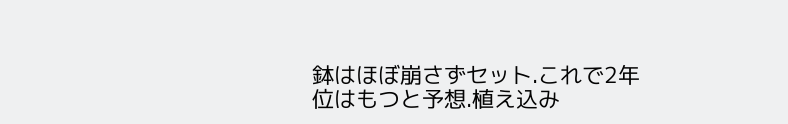鉢はほぼ崩さずセット.これで2年位はもつと予想.植え込み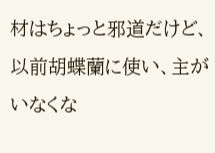材はちょっと邪道だけど、以前胡蝶蘭に使い、主がいなくな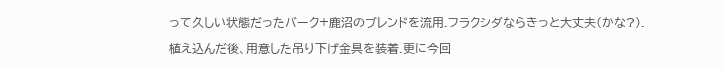って久しい状態だったバーク+鹿沼のブレンドを流用.フラクシダならきっと大丈夫(かな?).

植え込んだ後、用意した吊り下げ金具を装着.更に今回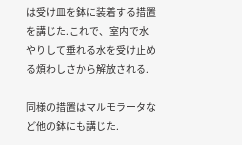は受け皿を鉢に装着する措置を講じた.これで、室内で水やりして垂れる水を受け止める煩わしさから解放される.

同様の措置はマルモラータなど他の鉢にも講じた.